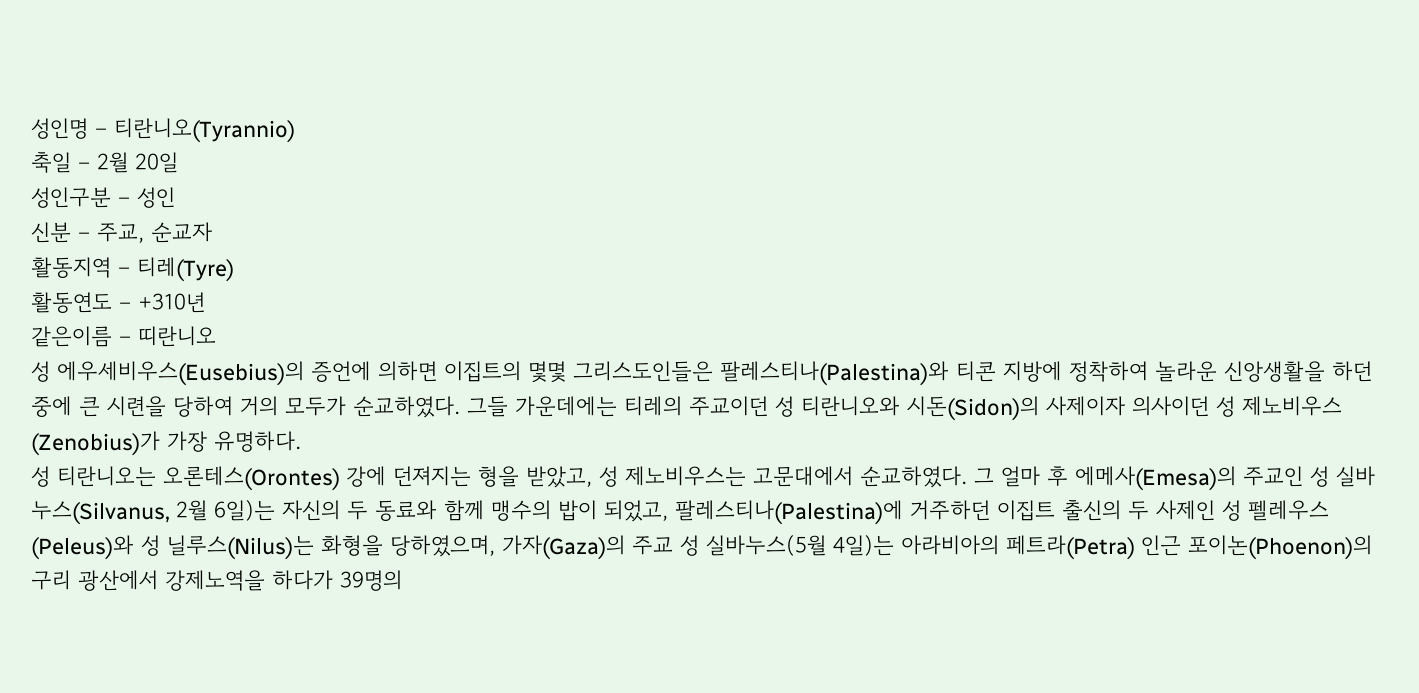성인명 – 티란니오(Tyrannio)
축일 – 2월 20일
성인구분 – 성인
신분 – 주교, 순교자
활동지역 – 티레(Tyre)
활동연도 – +310년
같은이름 – 띠란니오
성 에우세비우스(Eusebius)의 증언에 의하면 이집트의 몇몇 그리스도인들은 팔레스티나(Palestina)와 티콘 지방에 정착하여 놀라운 신앙생활을 하던 중에 큰 시련을 당하여 거의 모두가 순교하였다. 그들 가운데에는 티레의 주교이던 성 티란니오와 시돈(Sidon)의 사제이자 의사이던 성 제노비우스(Zenobius)가 가장 유명하다.
성 티란니오는 오론테스(Orontes) 강에 던져지는 형을 받았고, 성 제노비우스는 고문대에서 순교하였다. 그 얼마 후 에메사(Emesa)의 주교인 성 실바누스(Silvanus, 2월 6일)는 자신의 두 동료와 함께 맹수의 밥이 되었고, 팔레스티나(Palestina)에 거주하던 이집트 출신의 두 사제인 성 펠레우스(Peleus)와 성 닐루스(Nilus)는 화형을 당하였으며, 가자(Gaza)의 주교 성 실바누스(5월 4일)는 아라비아의 페트라(Petra) 인근 포이논(Phoenon)의 구리 광산에서 강제노역을 하다가 39명의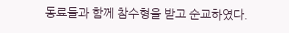동료들과 함께 참수형을 받고 순교하였다.